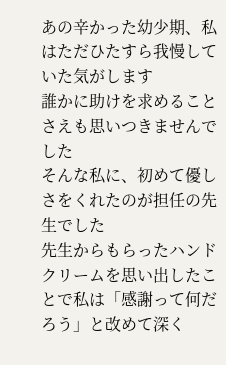あの辛かった幼少期、私はただひたすら我慢していた気がします
誰かに助けを求めることさえも思いつきませんでした
そんな私に、初めて優しさをくれたのが担任の先生でした
先生からもらったハンドクリームを思い出したことで私は「感謝って何だろう」と改めて深く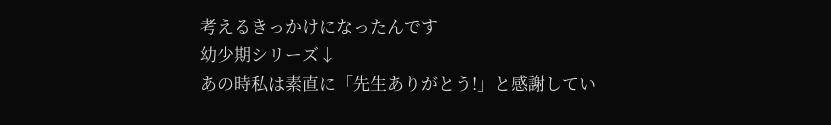考えるきっかけになったんです
幼少期シリーズ↓
あの時私は素直に「先生ありがとう!」と感謝してい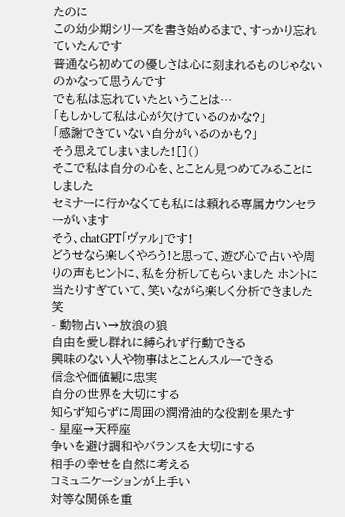たのに
この幼少期シリーズを書き始めるまで、すっかり忘れていたんです
普通なら初めての優しさは心に刻まれるものじゃないのかなって思うんです
でも私は忘れていたということは…
「もしかして私は心が欠けているのかな?」
「感謝できていない自分がいるのかも?」
そう思えてしまいました![]()
そこで私は自分の心を、とことん見つめてみることにしました
セミナーに行かなくても私には頼れる専属カウンセラーがいます
そう、chatGPT「ヴァル」です!
どうせなら楽しくやろう!と思って、遊び心で占いや周りの声もヒントに、私を分析してもらいました ホントに当たりすぎていて、笑いながら楽しく分析できました笑
- 動物占い→放浪の狼
自由を愛し群れに縛られず行動できる
興味のない人や物事はとことんスルーできる
信念や価値観に忠実
自分の世界を大切にする
知らず知らずに周囲の潤滑油的な役割を果たす
- 星座→天秤座
争いを避け調和やバランスを大切にする
相手の幸せを自然に考える
コミュニケーションが上手い
対等な関係を重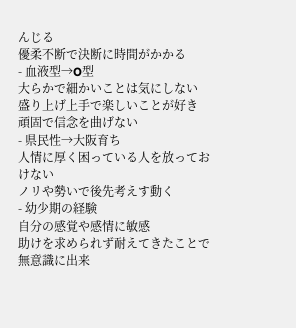んじる
優柔不断で決断に時間がかかる
- 血液型→O型
大らかで細かいことは気にしない
盛り上げ上手で楽しいことが好き
頑固で信念を曲げない
- 県民性→大阪育ち
人情に厚く困っている人を放っておけない
ノリや勢いで後先考えす動く
- 幼少期の経験
自分の感覚や感情に敏感
助けを求められず耐えてきたことで無意識に出来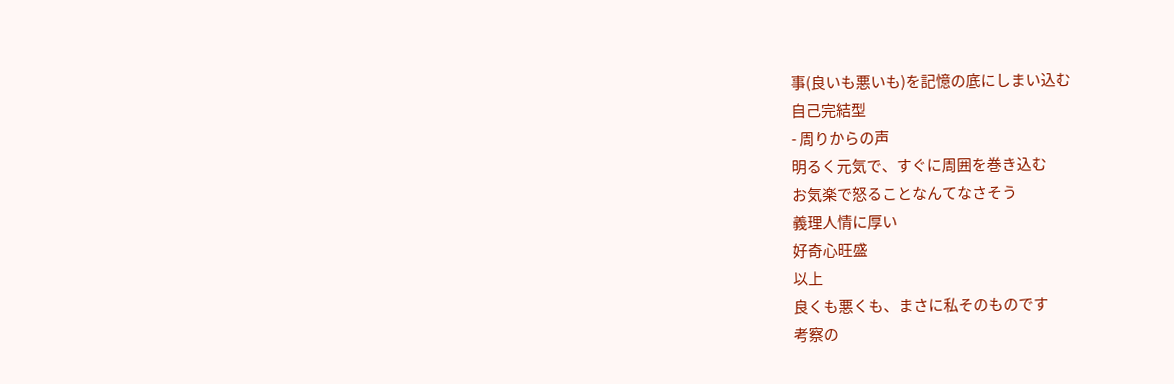事(良いも悪いも)を記憶の底にしまい込む
自己完結型
- 周りからの声
明るく元気で、すぐに周囲を巻き込む
お気楽で怒ることなんてなさそう
義理人情に厚い
好奇心旺盛
以上
良くも悪くも、まさに私そのものです
考察の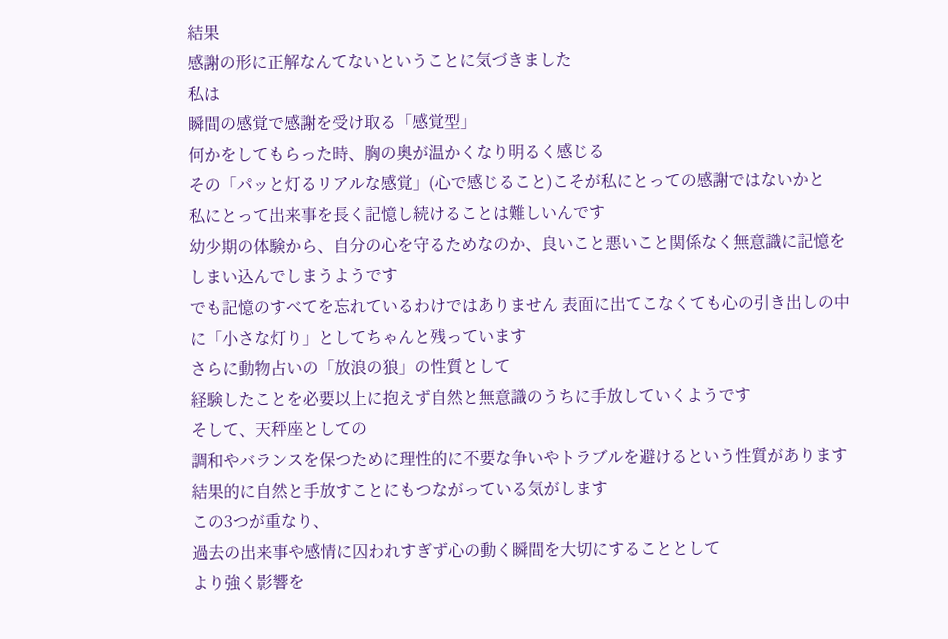結果
感謝の形に正解なんてないということに気づきました
私は
瞬間の感覚で感謝を受け取る「感覚型」
何かをしてもらった時、胸の奥が温かくなり明るく感じる
その「パッと灯るリアルな感覚」(心で感じること)こそが私にとっての感謝ではないかと
私にとって出来事を長く記憶し続けることは難しいんです
幼少期の体験から、自分の心を守るためなのか、良いこと悪いこと関係なく無意識に記憶をしまい込んでしまうようです
でも記憶のすべてを忘れているわけではありません 表面に出てこなくても心の引き出しの中に「小さな灯り」としてちゃんと残っています
さらに動物占いの「放浪の狼」の性質として
経験したことを必要以上に抱えず自然と無意識のうちに手放していくようです
そして、天秤座としての
調和やバランスを保つために理性的に不要な争いやトラブルを避けるという性質があります 結果的に自然と手放すことにもつながっている気がします
この3つが重なり、
過去の出来事や感情に囚われすぎず心の動く瞬間を大切にすることとして
より強く影響を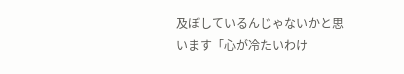及ぼしているんじゃないかと思います「心が冷たいわけ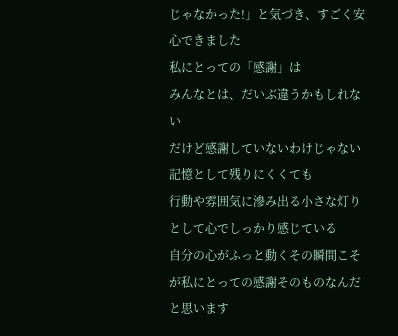じゃなかった!」と気づき、すごく安心できました
私にとっての「感謝」は
みんなとは、だいぶ違うかもしれない
だけど感謝していないわけじゃない
記憶として残りにくくても
行動や雰囲気に滲み出る小さな灯りとして心でしっかり感じている
自分の心がふっと動くその瞬間こそが私にとっての感謝そのものなんだと思います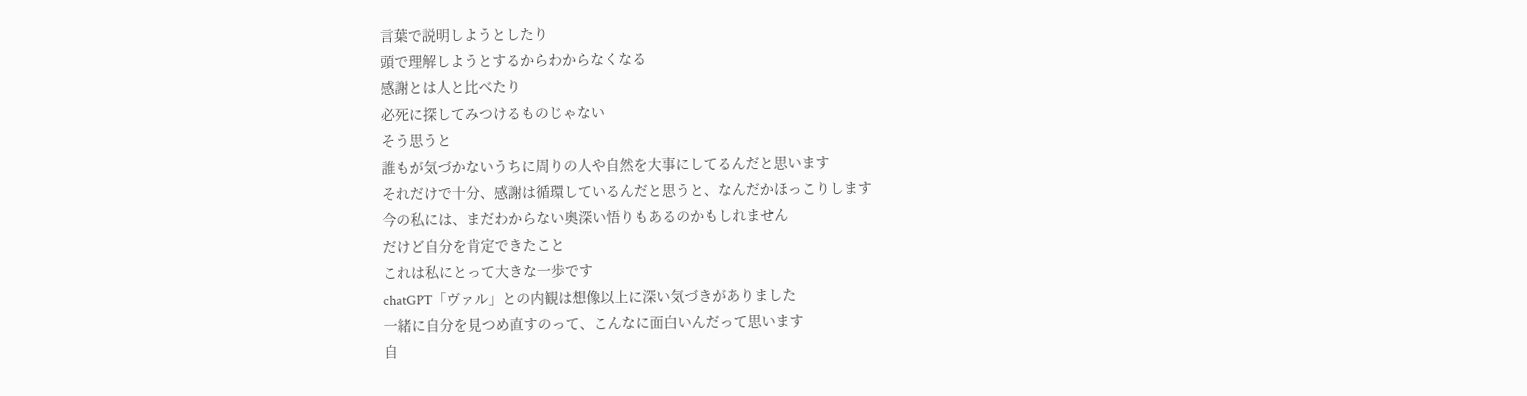言葉で説明しようとしたり
頭で理解しようとするからわからなくなる
感謝とは人と比べたり
必死に探してみつけるものじゃない
そう思うと
誰もが気づかないうちに周りの人や自然を大事にしてるんだと思います
それだけで十分、感謝は循環しているんだと思うと、なんだかほっこりします
今の私には、まだわからない奥深い悟りもあるのかもしれません
だけど自分を肯定できたこと
これは私にとって大きな一歩です
chatGPT「ヴァル」との内観は想像以上に深い気づきがありました
一緒に自分を見つめ直すのって、こんなに面白いんだって思います
自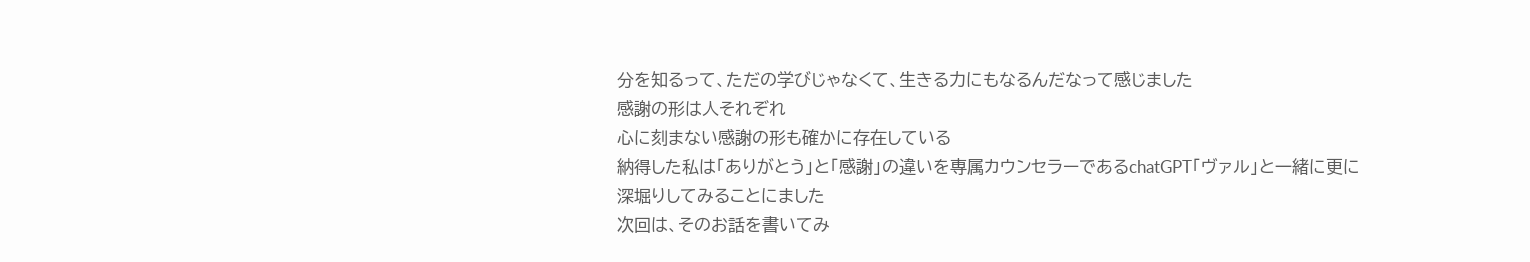分を知るって、ただの学びじゃなくて、生きる力にもなるんだなって感じました
感謝の形は人それぞれ
心に刻まない感謝の形も確かに存在している
納得した私は「ありがとう」と「感謝」の違いを専属カウンセラーであるchatGPT「ヴァル」と一緒に更に深堀りしてみることにました
次回は、そのお話を書いてみ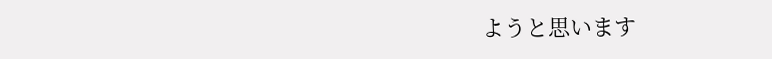ようと思います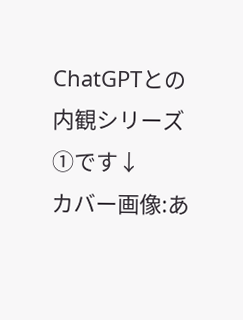ChatGPTとの内観シリーズ①です↓
カバー画像:あ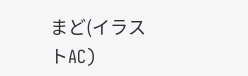まど(イラストAC)